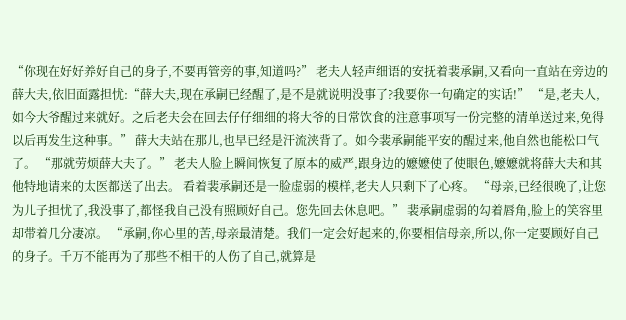“你现在好好养好自己的身子,不要再管旁的事,知道吗?” 老夫人轻声细语的安抚着裴承嗣,又看向一直站在旁边的薛大夫,依旧面露担忧:“薛大夫,现在承嗣已经醒了,是不是就说明没事了?我要你一句确定的实话!” “是,老夫人,如今大爷醒过来就好。之后老夫会在回去仔仔细细的将大爷的日常饮食的注意事项写一份完整的清单送过来,免得以后再发生这种事。” 薛大夫站在那儿,也早已经是汗流浃背了。如今裴承嗣能平安的醒过来,他自然也能松口气了。 “那就劳烦薛大夫了。” 老夫人脸上瞬间恢复了原本的威严,跟身边的嬷嬷使了使眼色,嬷嬷就将薛大夫和其他特地请来的太医都送了出去。 看着裴承嗣还是一脸虚弱的模样,老夫人只剩下了心疼。 “母亲,已经很晚了,让您为儿子担忧了,我没事了,都怪我自己没有照顾好自己。您先回去休息吧。” 裴承嗣虚弱的勾着唇角,脸上的笑容里却带着几分凄凉。 “承嗣,你心里的苦,母亲最清楚。我们一定会好起来的,你要相信母亲,所以,你一定要顾好自己的身子。千万不能再为了那些不相干的人伤了自己,就算是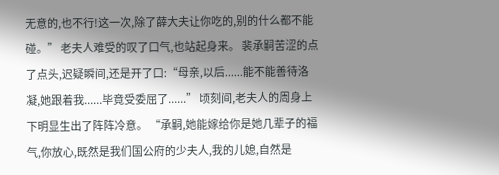无意的,也不行!这一次,除了薛大夫让你吃的,别的什么都不能碰。” 老夫人难受的叹了口气,也站起身来。 裴承嗣苦涩的点了点头,迟疑瞬间,还是开了口:“母亲,以后......能不能善待洛凝,她跟着我......毕竟受委屈了......” 顷刻间,老夫人的周身上下明显生出了阵阵冷意。 “承嗣,她能嫁给你是她几辈子的福气,你放心,既然是我们国公府的少夫人,我的儿媳,自然是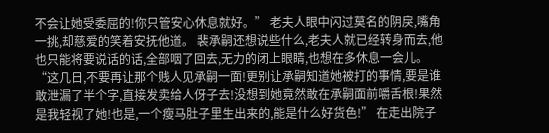不会让她受委屈的!你只管安心休息就好。” 老夫人眼中闪过莫名的阴戾,嘴角一挑,却慈爱的笑着安抚他道。 裴承嗣还想说些什么,老夫人就已经转身而去,他也只能将要说话的话,全部咽了回去,无力的闭上眼睛,也想在多休息一会儿。 “这几日,不要再让那个贱人见承嗣一面!更别让承嗣知道她被打的事情,要是谁敢泄漏了半个字,直接发卖给人伢子去!没想到她竟然敢在承嗣面前嚼舌根!果然是我轻视了她!也是,一个瘦马肚子里生出来的,能是什么好货色!” 在走出院子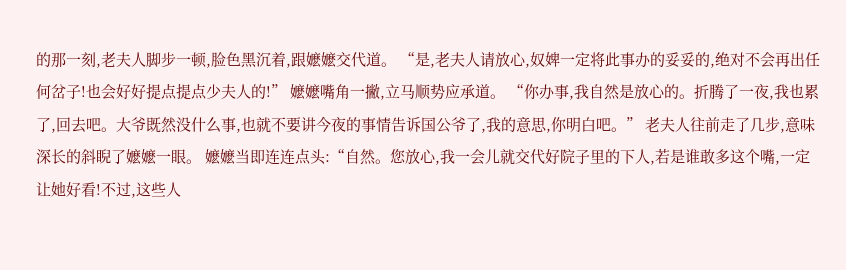的那一刻,老夫人脚步一顿,脸色黑沉着,跟嬷嬷交代道。 “是,老夫人请放心,奴婢一定将此事办的妥妥的,绝对不会再出任何岔子!也会好好提点提点少夫人的!” 嬷嬷嘴角一撇,立马顺势应承道。 “你办事,我自然是放心的。折腾了一夜,我也累了,回去吧。大爷既然没什么事,也就不要讲今夜的事情告诉国公爷了,我的意思,你明白吧。” 老夫人往前走了几步,意味深长的斜睨了嬷嬷一眼。 嬷嬷当即连连点头:“自然。您放心,我一会儿就交代好院子里的下人,若是谁敢多这个嘴,一定让她好看!不过,这些人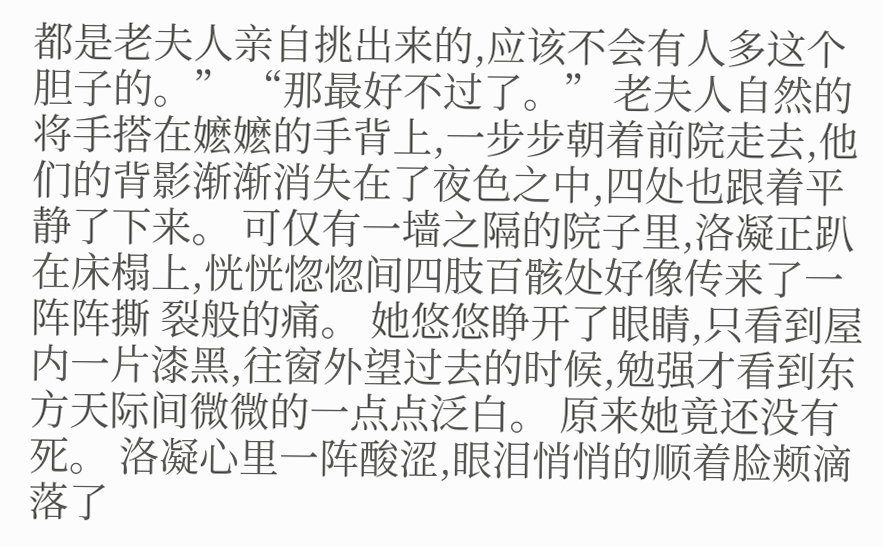都是老夫人亲自挑出来的,应该不会有人多这个胆子的。” “那最好不过了。” 老夫人自然的将手搭在嬷嬷的手背上,一步步朝着前院走去,他们的背影渐渐消失在了夜色之中,四处也跟着平静了下来。 可仅有一墙之隔的院子里,洛凝正趴在床榻上,恍恍惚惚间四肢百骸处好像传来了一阵阵撕 裂般的痛。 她悠悠睁开了眼睛,只看到屋内一片漆黑,往窗外望过去的时候,勉强才看到东方天际间微微的一点点泛白。 原来她竟还没有死。 洛凝心里一阵酸涩,眼泪悄悄的顺着脸颊滴落了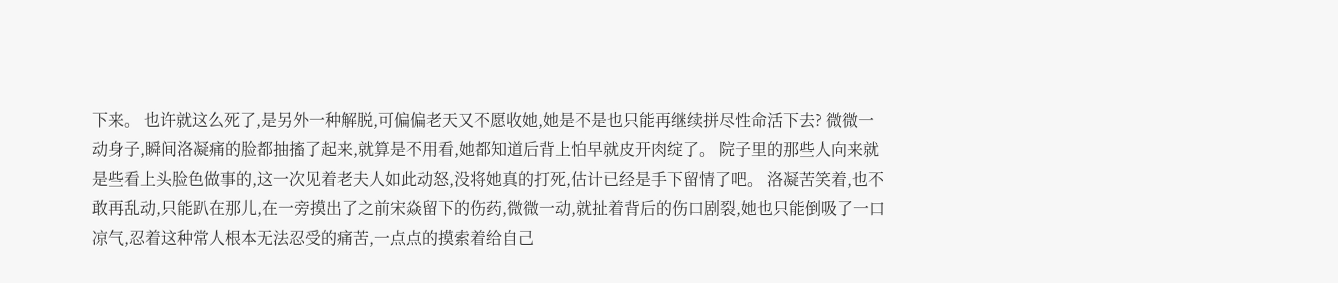下来。 也许就这么死了,是另外一种解脱,可偏偏老天又不愿收她,她是不是也只能再继续拼尽性命活下去? 微微一动身子,瞬间洛凝痛的脸都抽搐了起来,就算是不用看,她都知道后背上怕早就皮开肉绽了。 院子里的那些人向来就是些看上头脸色做事的,这一次见着老夫人如此动怒,没将她真的打死,估计已经是手下留情了吧。 洛凝苦笑着,也不敢再乱动,只能趴在那儿,在一旁摸出了之前宋焱留下的伤药,微微一动,就扯着背后的伤口剧裂,她也只能倒吸了一口凉气,忍着这种常人根本无法忍受的痛苦,一点点的摸索着给自己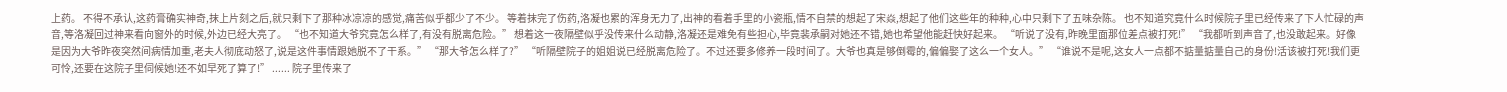上药。 不得不承认,这药膏确实神奇,抹上片刻之后,就只剩下了那种冰凉凉的感觉,痛苦似乎都少了不少。 等着抹完了伤药,洛凝也累的浑身无力了,出神的看着手里的小瓷瓶,情不自禁的想起了宋焱,想起了他们这些年的种种,心中只剩下了五味杂陈。 也不知道究竟什么时候院子里已经传来了下人忙碌的声音,等洛凝回过神来看向窗外的时候,外边已经大亮了。 “也不知道大爷究竟怎么样了,有没有脱离危险。” 想着这一夜隔壁似乎没传来什么动静,洛凝还是难免有些担心,毕竟裴承嗣对她还不错,她也希望他能赶快好起来。 “听说了没有,昨晚里面那位差点被打死!” “我都听到声音了,也没敢起来。好像是因为大爷昨夜突然间病情加重,老夫人彻底动怒了,说是这件事情跟她脱不了干系。” “那大爷怎么样了?” “听隔壁院子的姐姐说已经脱离危险了。不过还要多修养一段时间了。大爷也真是够倒霉的,偏偏娶了这么一个女人。” “谁说不是呢,这女人一点都不掂量掂量自己的身份!活该被打死!我们更可怜,还要在这院子里伺候她!还不如早死了算了!” ...... 院子里传来了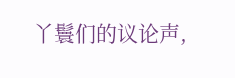丫鬟们的议论声,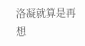洛凝就算是再想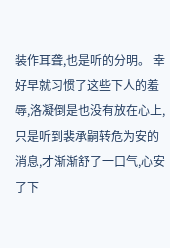装作耳聋,也是听的分明。 幸好早就习惯了这些下人的羞辱,洛凝倒是也没有放在心上,只是听到裴承嗣转危为安的消息,才渐渐舒了一口气,心安了下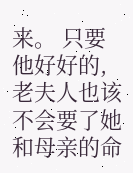来。 只要他好好的,老夫人也该不会要了她和母亲的命